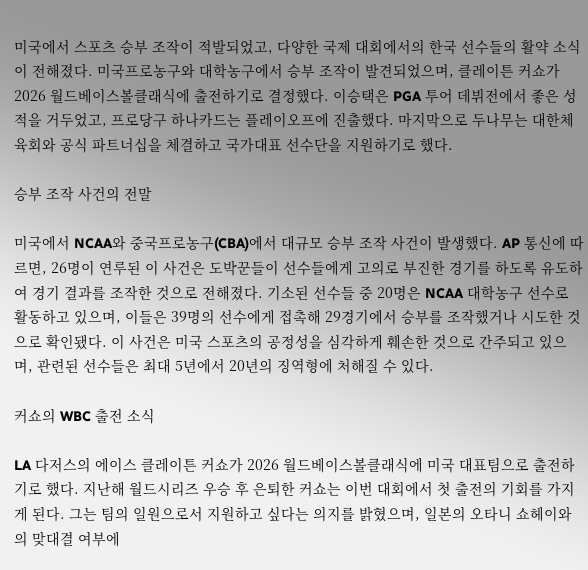미국에서 스포츠 승부 조작이 적발되었고, 다양한 국제 대회에서의 한국 선수들의 활약 소식이 전해졌다. 미국프로농구와 대학농구에서 승부 조작이 발견되었으며, 클레이튼 커쇼가 2026 월드베이스볼클래식에 출전하기로 결정했다. 이승택은 PGA 투어 데뷔전에서 좋은 성적을 거두었고, 프로당구 하나카드는 플레이오프에 진출했다. 마지막으로 두나무는 대한체육회와 공식 파트너십을 체결하고 국가대표 선수단을 지원하기로 했다.

승부 조작 사건의 전말

미국에서 NCAA와 중국프로농구(CBA)에서 대규모 승부 조작 사건이 발생했다. AP 통신에 따르면, 26명이 연루된 이 사건은 도박꾼들이 선수들에게 고의로 부진한 경기를 하도록 유도하여 경기 결과를 조작한 것으로 전해졌다. 기소된 선수들 중 20명은 NCAA 대학농구 선수로 활동하고 있으며, 이들은 39명의 선수에게 접촉해 29경기에서 승부를 조작했거나 시도한 것으로 확인됐다. 이 사건은 미국 스포츠의 공정성을 심각하게 훼손한 것으로 간주되고 있으며, 관련된 선수들은 최대 5년에서 20년의 징역형에 처해질 수 있다.

커쇼의 WBC 출전 소식

LA 다저스의 에이스 클레이튼 커쇼가 2026 월드베이스볼클래식에 미국 대표팀으로 출전하기로 했다. 지난해 월드시리즈 우승 후 은퇴한 커쇼는 이번 대회에서 첫 출전의 기회를 가지게 된다. 그는 팀의 일원으로서 지원하고 싶다는 의지를 밝혔으며, 일본의 오타니 쇼헤이와의 맞대결 여부에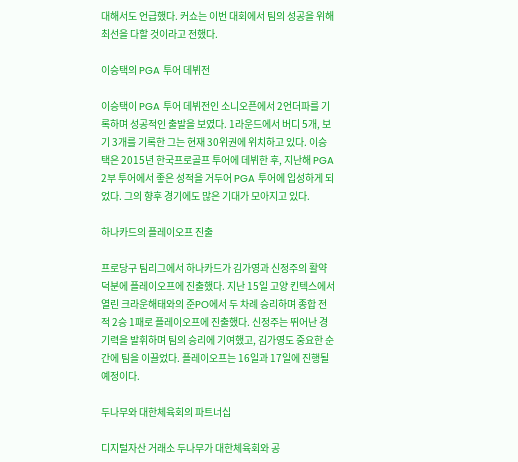대해서도 언급했다. 커쇼는 이번 대회에서 팀의 성공을 위해 최선을 다할 것이라고 전했다.

이승택의 PGA 투어 데뷔전

이승택이 PGA 투어 데뷔전인 소니오픈에서 2언더파를 기록하며 성공적인 출발을 보였다. 1라운드에서 버디 5개, 보기 3개를 기록한 그는 현재 30위권에 위치하고 있다. 이승택은 2015년 한국프로골프 투어에 데뷔한 후, 지난해 PGA 2부 투어에서 좋은 성적을 거두어 PGA 투어에 입성하게 되었다. 그의 향후 경기에도 많은 기대가 모아지고 있다.

하나카드의 플레이오프 진출

프로당구 팀리그에서 하나카드가 김가영과 신정주의 활약 덕분에 플레이오프에 진출했다. 지난 15일 고양 킨텍스에서 열린 크라운해태와의 준PO에서 두 차례 승리하며 종합 전적 2승 1패로 플레이오프에 진출했다. 신정주는 뛰어난 경기력을 발휘하며 팀의 승리에 기여했고, 김가영도 중요한 순간에 팀을 이끌었다. 플레이오프는 16일과 17일에 진행될 예정이다.

두나무와 대한체육회의 파트너십

디지털자산 거래소 두나무가 대한체육회와 공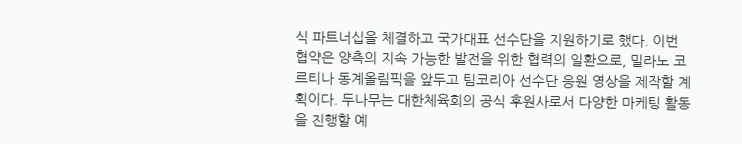식 파트너십을 체결하고 국가대표 선수단을 지원하기로 했다. 이번 협약은 양측의 지속 가능한 발전을 위한 협력의 일환으로, 밀라노 코르티나 동계올림픽을 앞두고 팀코리아 선수단 응원 영상을 제작할 계획이다. 두나무는 대한체육회의 공식 후원사로서 다양한 마케팅 활동을 진행할 예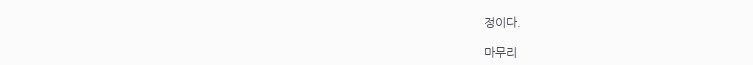정이다.

마무리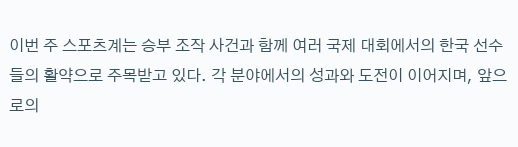이번 주 스포츠계는 승부 조작 사건과 함께 여러 국제 대회에서의 한국 선수들의 활약으로 주목받고 있다. 각 분야에서의 성과와 도전이 이어지며, 앞으로의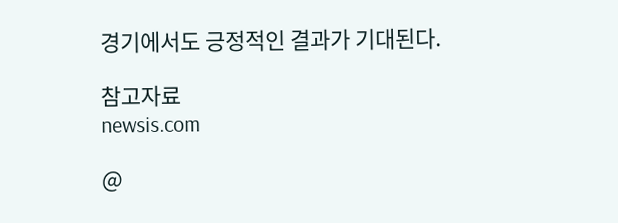경기에서도 긍정적인 결과가 기대된다.

참고자료
newsis.com

@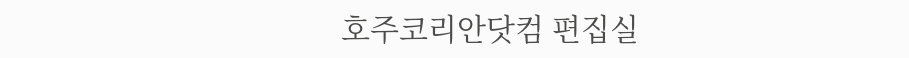호주코리안닷컴 편집실